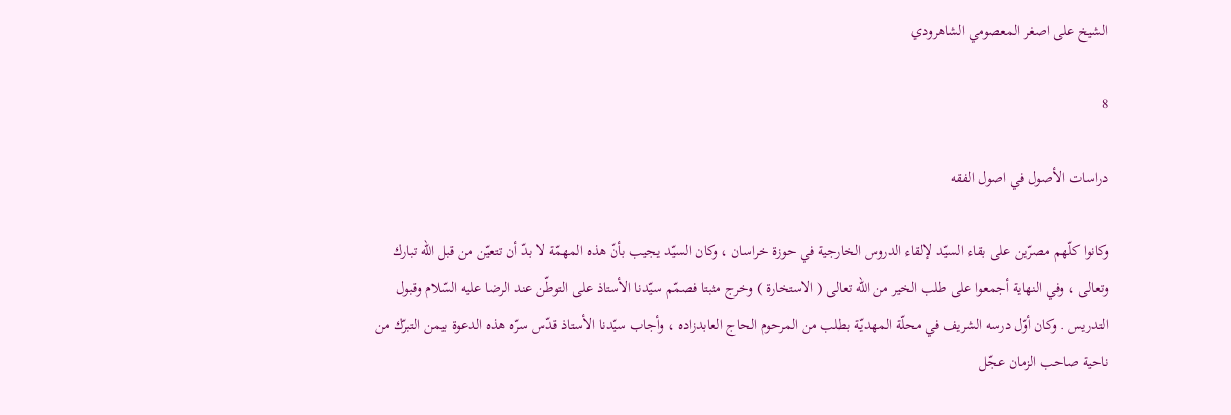الشيخ على اصغر المعصومي الشاهرودي

8

دراسات الأصول في اصول الفقه

وكانوا كلّهم مصرّين على بقاء السيّد لإلقاء الدروس الخارجية في حوزة خراسان ، وكان السيّد يجيب بأنّ هذه المهمّة لا بدّ أن تتعيّن من قبل اللّه تبارك وتعالى ، وفي النهاية أجمعوا على طلب الخير من الله تعالى ( الاستخارة ) وخرج مثبتا فصمّم سيّدنا الأستاذ على التوطّن عند الرضا عليه السّلام وقبول التدريس . وكان أوّل درسه الشريف في محلّة المهديّة بطلب من المرحوم الحاج العابدزاده ، وأجاب سيّدنا الأستاذ قدّس سرّه هذه الدعوة بيمن التبرّك من ناحية صاحب الزمان عجّل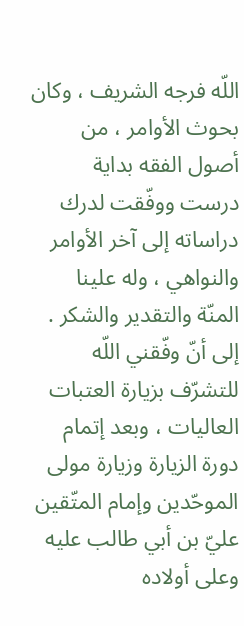اللّه فرجه الشريف ، وكان بحوث الأوامر ، من أصول الفقه بداية درست ووفّقت لدرك دراساته إلى آخر الأوامر والنواهي ، وله علينا المنّة والتقدير والشكر . إلى أنّ وفّقني اللّه للتشرّف بزيارة العتبات العاليات ، وبعد إتمام دورة الزيارة وزيارة مولى الموحّدين وإمام المتّقين عليّ بن أبي طالب عليه وعلى أولاده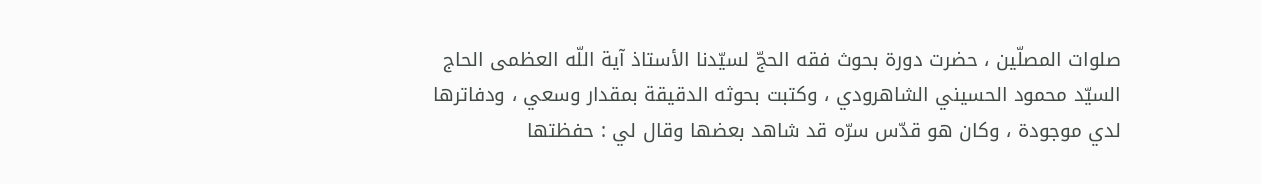صلوات المصلّين ، حضرت دورة بحوث فقه الحجّ لسيّدنا الأستاذ آية اللّه العظمى الحاج السيّد محمود الحسيني الشاهرودي ، وكتبت بحوثه الدقيقة بمقدار وسعي ، ودفاترها لدي موجودة ، وكان هو قدّس سرّه قد شاهد بعضها وقال لي : حفظتها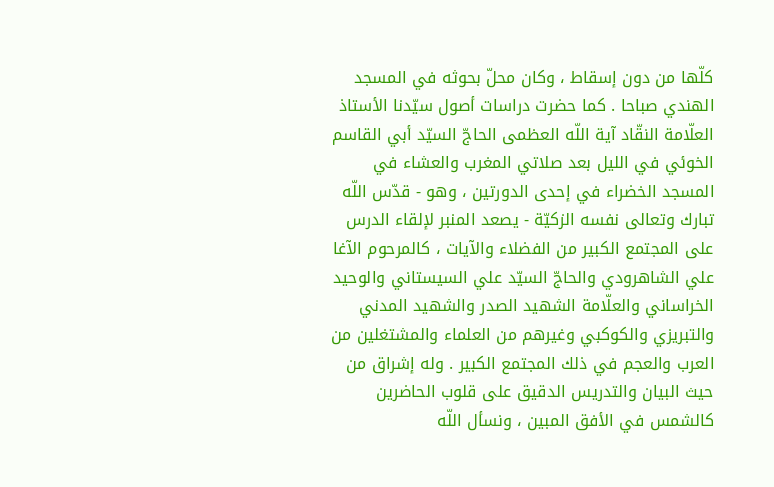كلّها من دون إسقاط ، وكان محلّ بحوثه في المسجد الهندي صباحا . كما حضرت دراسات أصول سيّدنا الأستاذ العلّامة النقّاد آية اللّه العظمى الحاجّ السيّد أبي القاسم الخوئي في الليل بعد صلاتي المغرب والعشاء في المسجد الخضراء في إحدى الدورتين ، وهو - قدّس اللّه تبارك وتعالى نفسه الزكيّة - يصعد المنبر لإلقاء الدرس على المجتمع الكبير من الفضلاء والآيات ، كالمرحوم الآغا علي الشاهرودي والحاجّ السيّد علي السيستاني والوحيد الخراساني والعلّامة الشهيد الصدر والشهيد المدني والتبريزي والكوكبي وغيرهم من العلماء والمشتغلين من العرب والعجم في ذلك المجتمع الكبير . وله إشراق من حيث البيان والتدريس الدقيق على قلوب الحاضرين كالشمس في الأفق المبين ، ونسأل اللّه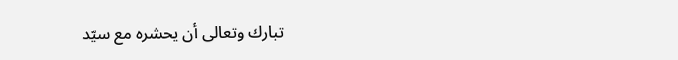تبارك وتعالى أن يحشره مع سيّد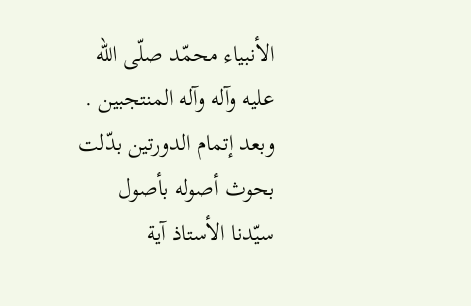الأنبياء محمّد صلّى اللّه عليه وآله وآله المنتجبين . وبعد إتمام الدورتين بدّلت بحوث أصوله بأصول سيّدنا الأستاذ آية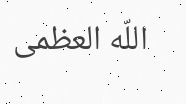اللّه العظمى